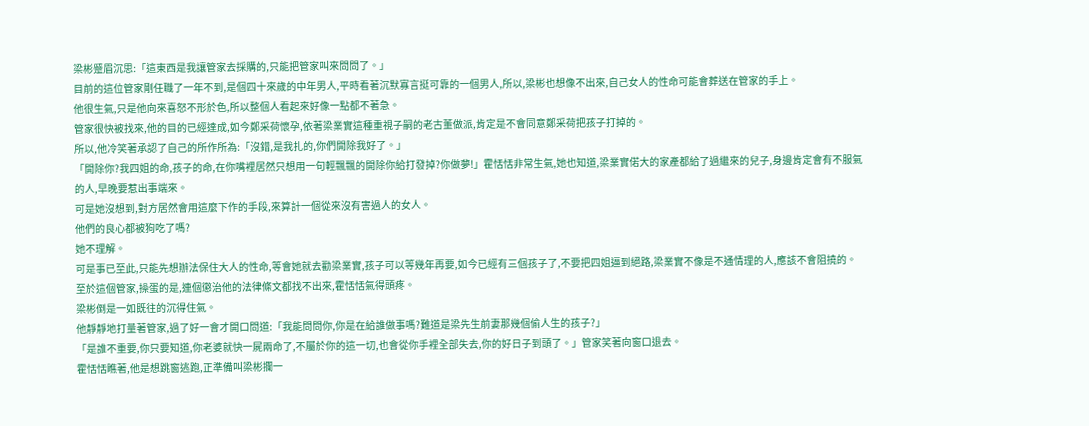梁彬蹙眉沉思:「這東西是我讓管家去採購的,只能把管家叫來問問了。」
目前的這位管家剛任職了一年不到,是個四十來歲的中年男人,平時看著沉默寡言挺可靠的一個男人,所以,梁彬也想像不出來,自己女人的性命可能會葬送在管家的手上。
他很生氣,只是他向來喜怒不形於色,所以整個人看起來好像一點都不著急。
管家很快被找來,他的目的已經達成,如今鄭采荷懷孕,依著梁業實這種重視子嗣的老古董做派,肯定是不會同意鄭采荷把孩子打掉的。
所以,他冷笑著承認了自己的所作所為:「沒錯,是我扎的,你們開除我好了。」
「開除你?我四姐的命,孩子的命,在你嘴裡居然只想用一句輕飄飄的開除你給打發掉?你做夢!」霍恬恬非常生氣,她也知道,梁業實偌大的家產都給了過繼來的兒子,身邊肯定會有不服氣的人,早晚要惹出事端來。
可是她沒想到,對方居然會用這麼下作的手段,來算計一個從來沒有害過人的女人。
他們的良心都被狗吃了嗎?
她不理解。
可是事已至此,只能先想辦法保住大人的性命,等會她就去勸梁業實,孩子可以等幾年再要,如今已經有三個孩子了,不要把四姐逼到絕路,梁業實不像是不通情理的人,應該不會阻撓的。
至於這個管家,操蛋的是,連個懲治他的法律條文都找不出來,霍恬恬氣得頭疼。
梁彬倒是一如既往的沉得住氣。
他靜靜地打量著管家,過了好一會才開口問道:「我能問問你,你是在給誰做事嗎?難道是梁先生前妻那幾個偷人生的孩子?」
「是誰不重要,你只要知道,你老婆就快一屍兩命了,不屬於你的這一切,也會從你手裡全部失去,你的好日子到頭了。」管家笑著向窗口退去。
霍恬恬瞧著,他是想跳窗逃跑,正準備叫梁彬攔一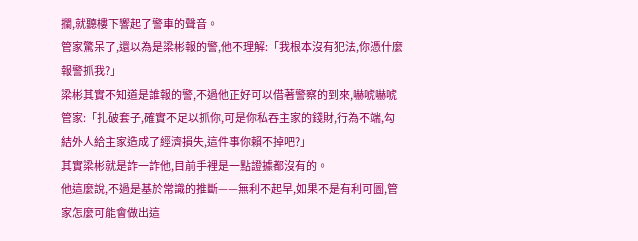攔,就聽樓下響起了警車的聲音。
管家驚呆了,還以為是梁彬報的警,他不理解:「我根本沒有犯法,你憑什麼報警抓我?」
梁彬其實不知道是誰報的警,不過他正好可以借著警察的到來,嚇唬嚇唬管家:「扎破套子,確實不足以抓你,可是你私吞主家的錢財,行為不端,勾結外人給主家造成了經濟損失,這件事你賴不掉吧?」
其實梁彬就是詐一詐他,目前手裡是一點證據都沒有的。
他這麼說,不過是基於常識的推斷——無利不起早,如果不是有利可圖,管家怎麼可能會做出這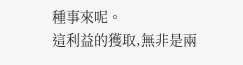種事來呢。
這利益的獲取,無非是兩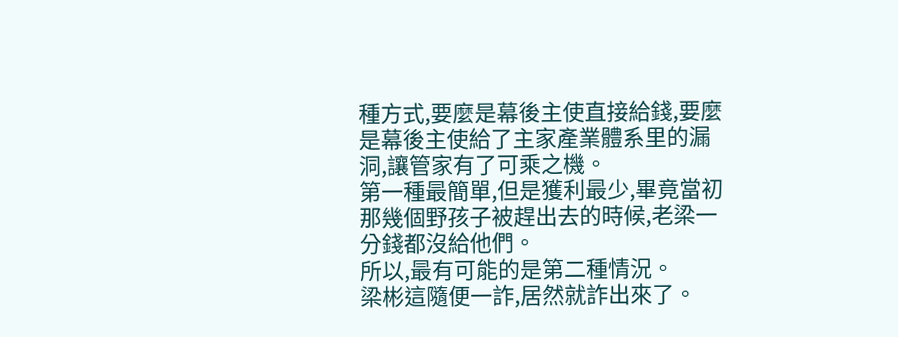種方式,要麼是幕後主使直接給錢,要麼是幕後主使給了主家產業體系里的漏洞,讓管家有了可乘之機。
第一種最簡單,但是獲利最少,畢竟當初那幾個野孩子被趕出去的時候,老梁一分錢都沒給他們。
所以,最有可能的是第二種情況。
梁彬這隨便一詐,居然就詐出來了。